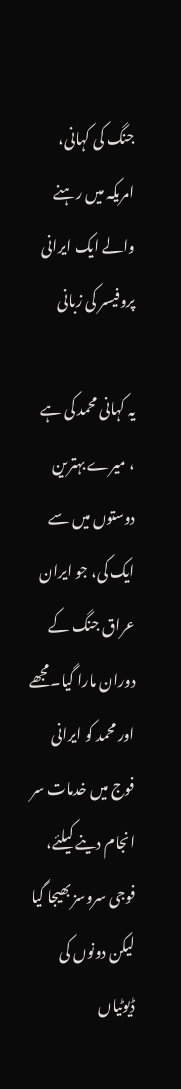جنگ کی کہانی، امریکہ میں رہنے والے ایک ایرانی پروفیسر کی زبانی

یہ کہانی محمد کی ہے ، میرے بہترین دوستوں میں سے ایک کی، جو ایران عراق جنگ کے دوران مارا گیا۔مجھے اور محمد کو ایرانی فوج میں خدمات سر انجام دینے کیلئے، فوجی سروسز بھیجا گیا لیکن دونوں کی ڈیوٹیاں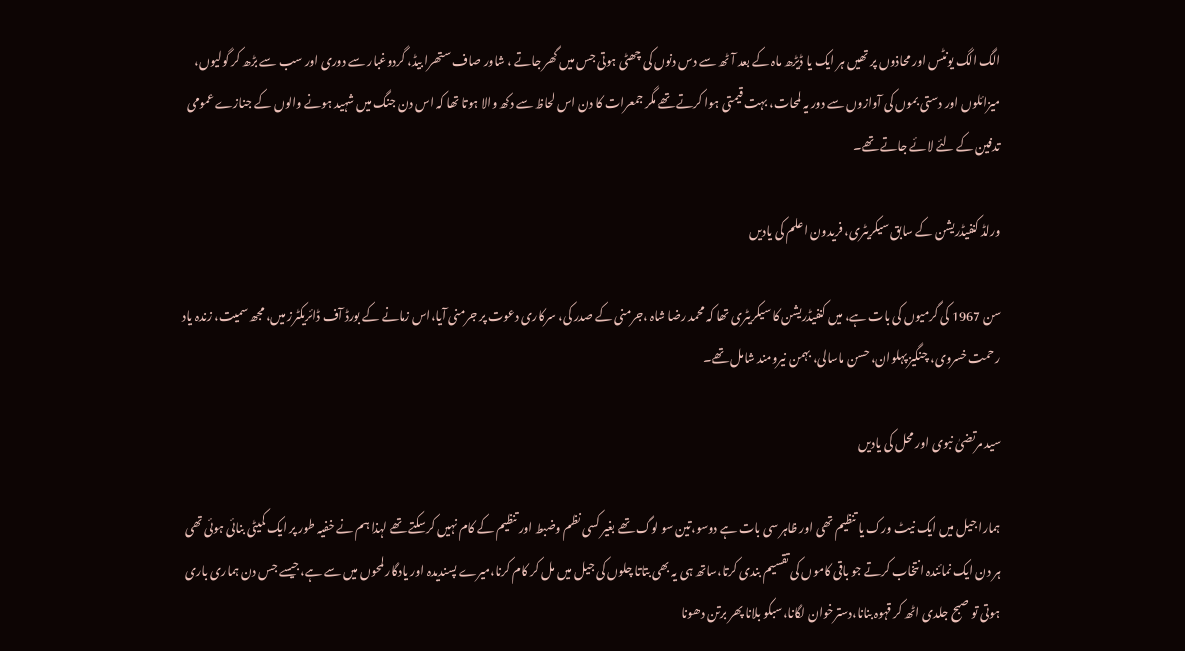الگ الگ یونٹس اور محاذوں پر تھیں ہر ایک یا ڈیڑھ ماہ کے بعد آٹھ سے دس دنوں کی چھٹی ہوتی جس میں گھر جاتے ، شاور صاف ستھرا بیڈ، گردوغبار سے دوری اور سب سے بڑھ کر گولیوں، میزائلوں اور دستی بموں کی آوازوں سے دور یہ لمحات، بہت قیمتی ہوا کرتے تھے مگر جمعرات کا دن اس لحاظ سے دکھ والا ہوتا تھا کہ اس دن جنگ میں شہید ہونے والوں کے جنازے عمومی تدفین کے لئے لائے جاتے تھے۔

ورلڈ کنفیڈریشن کے سابق سیکریٹری، فریدون اعلم کی یادیں

سن 1967 کی گرمیوں کی بات ہے، میں کنفیڈریشن کا سیکریٹری تھا کہ محمد رضا شاہ ،جرمنی کے صدر کی، سرکاری دعوت پر جرمنی آیا،اس زمانے کے بورڈ آف ڈائریکٹرز میں، مجھ سمیت، زندہ یاد رحمت خسروی، چنگیز پہلوان، حسن ماسالی، بہمن نیرومند شامل تھے۔

سید مرتضیٰ نبوی اور محل کی یادیں

ہمارا جیل میں ایک نیٹ ورک یا تنظیم تھی اور ظاہر سی بات ہے دوسو،تین سو لوگ تھے بغیر کسی نظم وضبط اور تنظیم کے کام نہیں کرسکتے تھے لہذا ہم نے خفیہ طور پر ایک کمیٹی بنائی ہوئی تھی ہر دن ایک نمائندہ انتخاب کرتے جو باقی کاموں کی تقسیم بندی کرتا،ساتھ ہی یہ بھی بتاتا چلوں کی جیل میں مل کر کام کرنا،میرے پسندیدہ اور یادگار لمحوں میں سے ہے،جیسے جس دن ہماری باری ہوتی تو صبح جلدی اٹھ کر قہوہ بنانا،دسترخوان لگانا،سبکو بلانا پھر برتن دھونا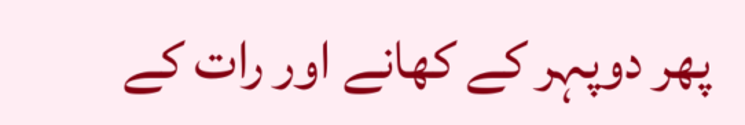پھر دوپہر کے کھانے اور رات کے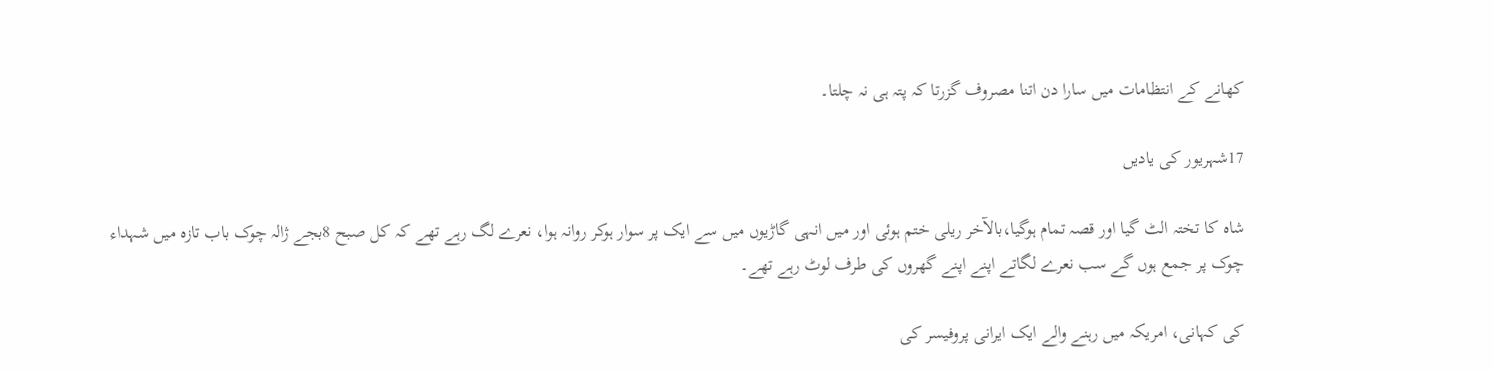کھانے کے انتظامات میں سارا دن اتنا مصروف گزرتا کہ پتہ ہی نہ چلتا۔

17شہریور کی یادیں

شاہ کا تختہ الٹ گیا اور قصہ تمام ہوگیا،بالآخر ریلی ختم ہوئی اور میں انہی گاڑیوں میں سے ایک پر سوار ہوکر روانہ ہوا، نعرے لگ رہے تھے کہ کل صبح 8بجے ژالہ چوک باب تازہ میں شہداء چوک پر جمع ہوں گے سب نعرے لگاتے اپنے اپنے گھروں کی طرف لوٹ رہے تھے۔

کی کہانی، امریکہ میں رہنے والے ایک ایرانی پروفیسر کی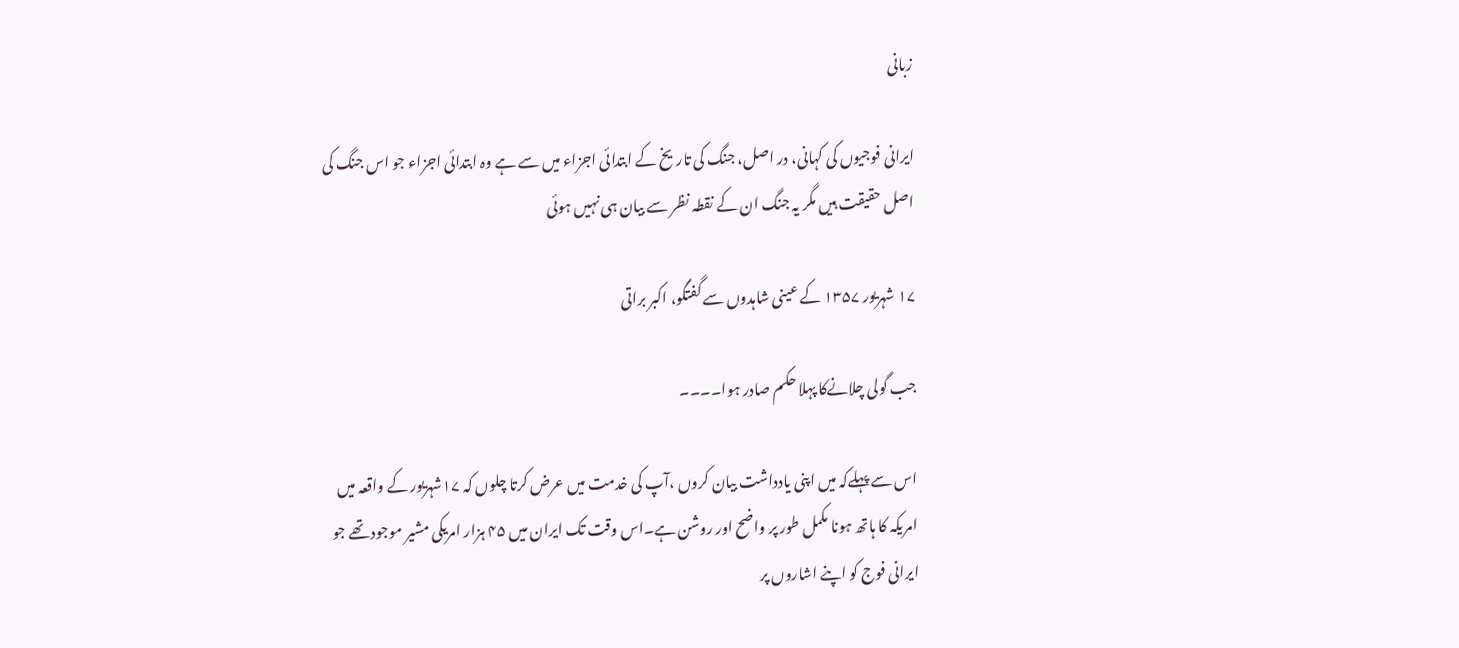زبانی

ایرانی فوجیوں کی کہانی، در اصل، جنگ کی تاریخ کے ابتدائی اجزاء میں سے ہے وہ ابتدائی اجزاء جو اس جنگ کی اصل حقیقت ہیں مگر یہ جنگ ان کے نقطہ نظر سے بیان ہی نہیں ہوئی

۱۷ شہریور ۱۳۵۷ کے عینی شاہدوں سے گفتگو، اکبر براتی

جب گولی چلانےکا پہلا حکم صادر ہوا۔۔۔۔

اس سے پہلےکہ میں اپنی یادداشت بیان کروں ،آپ کی خدمت میں عرض کرتا چلوں کہ ۱۷شہریور کے واقعہ میں امریکہ کا ہاتھ ہونا مکمل طور پر واضح اور روشن ہے۔اس وقت تک ایران میں ۴۵ ہزار امریکی مشیر موجود تھے جو ایرانی فوج کو اپنے اشاروں پر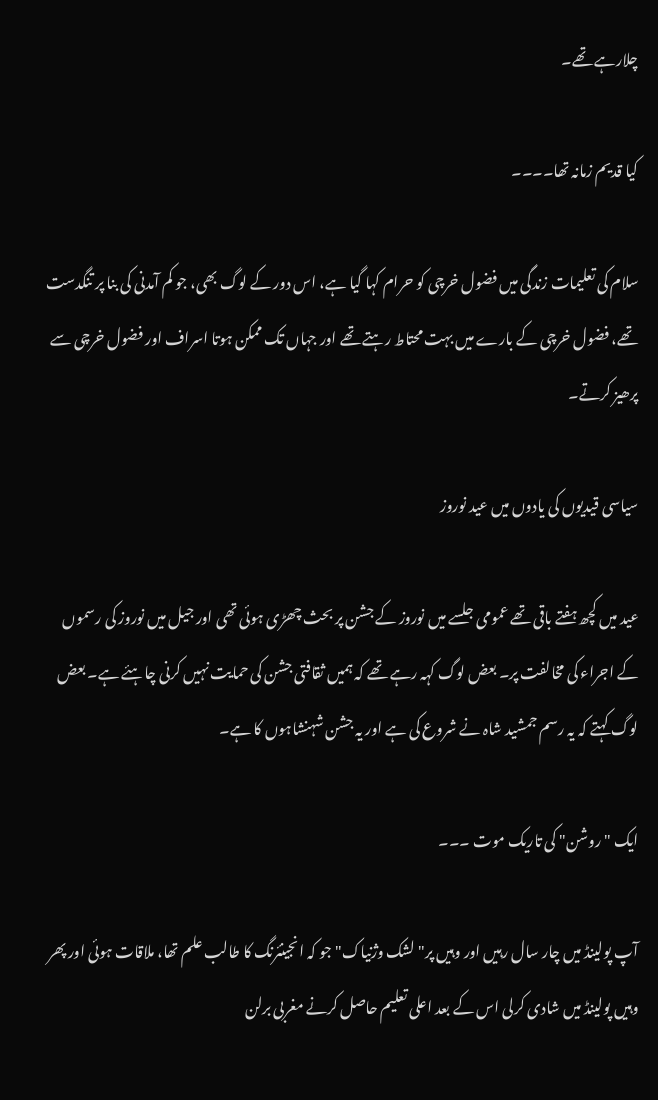چلارہے تھے۔

کیا قدیم زمانہ تھا۔۔۔۔

سلام کی تعلیمات زندگی میں فضول خرچی کو حرام کہا گیا ہے، اس دور کے لوگ بھی، جو کم آمدنی کی بنا پر تنگدست تھے، فضول خرچی کے بارے میں بہت محتاط رہتے تھے اور جہاں تک ممکن ہوتا اسراف اور فضول خرچی سے پرھیز کرتے۔

سیاسی قیدیوں کی یادوں میں عید نوروز

عید میں کچھ ہفتے باقی تھے عمومی جلسے میں نوروز کے جشن پر بحث چھڑی ہوئی تھی اور جیل میں نوروز کی رسموں کے اجراء کی مخالفت پر۔ بعض لوگ کہہ رہے تھے کہ ہمیں ثقافتی جشن کی حمایت نہیں کرنی چاہئے ہے۔ بعض لوگ کہتے کہ یہ رسم جمشید شاہ نے شروع کی ہے اور یہ جشن شہنشاہوں کا ہے۔

ایک "روشن" کی تاریک موت ۔۔۔

آپ پولینڈ میں چار سال رہیں اور وہیں پر" لشک وژنیاک" جو کہ انجینئرنگ کا طالب علم تھا، ملاقات ہوئی اور پھر وہیں پولینڈ میں شادی کرلی اس کے بعد اعلی تعلیم حاصل کرنے مغربی برلن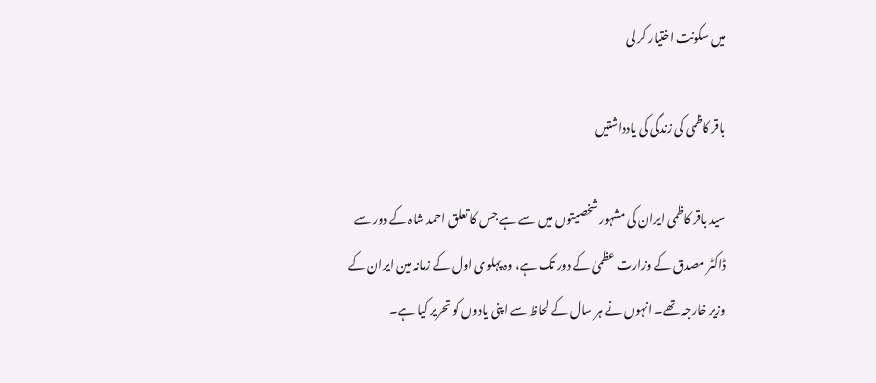میں سکونت اختیار کر لی

باقر کاظمی کی زندگی کی یادداشتیں

سید باقر کاظمی ایران کی مشہور شخصیتوں میں سے ہے جس کا تعلق احمد شاہ کے دور سے ڈاکٹر مصدق کے وزارت عظمیٰ کے دور تک ہے، وہ پہلوی اول کے زمانہ مین ایران کے وزیر خارجہ تھے۔ انہوں نے ہر سال کے لحاظ سے اپنی یادوں کو تحریر کیا ہے۔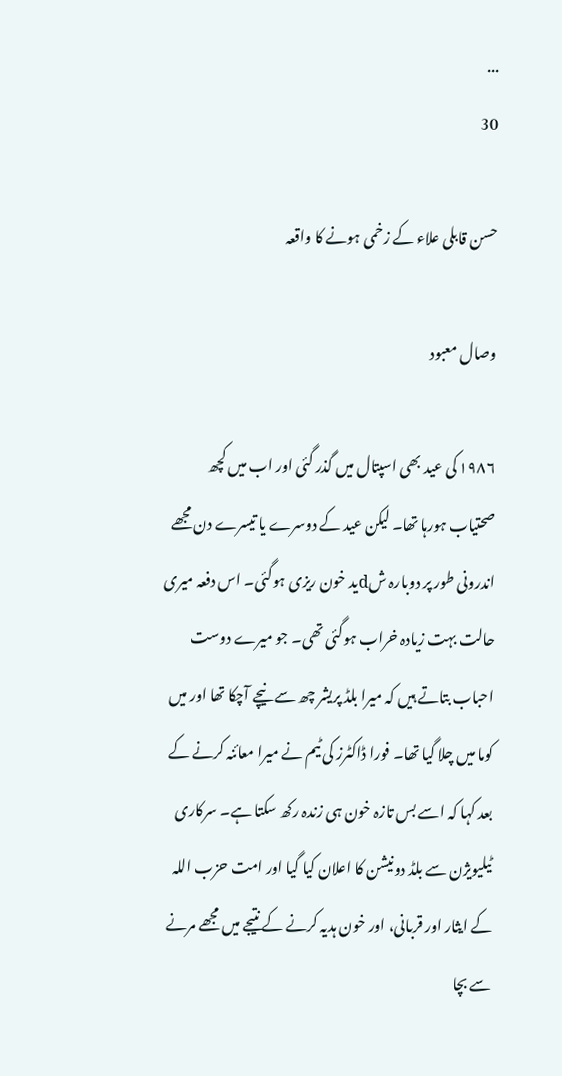...
30

حسن قابلی علاء کے زخمی ہونے کا واقعہ

وصال معبود

۱۹۸۶ کی عید بھی اسپتال میں گذر گئی اور اب میں کچھ صحتیاب ہورہا تھا۔ لیکن عید کے دوسرے یا تیسرے دن مجھے اندرونی طور پر دوبارہ شdید خون ریزی ہوگئی۔ اس دفعہ میری حالت بہت زیادہ خراب ہوگئی تھی۔ جو میرے دوست احباب بتاتے ہیں کہ میرا بلڈ پریشر چھ سے نیچے آچکا تھا اور میں کوما میں چلا گیا تھا۔ فورا ڈاکٹرز کی ٹیم نے میرا معائنہ کرنے کے بعد کہا کہ اسے بس تازہ خون ہی زندہ رکھ سکتا ہے۔ سرکاری ٹیلیویژن سے بلڈ دونیشن کا اعلان کیا گیا اور امت حزب اللہ کے ایثار اور قربانی، اور خون ہدیہ کرنے کے نتیجے میں مجھے مرنے سے بچا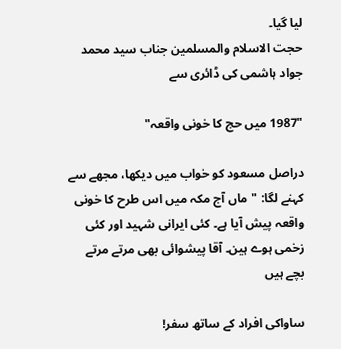لیا گیا۔
حجت الاسلام والمسلمین جناب سید محمد جواد ہاشمی کی ڈائری سے

"1987 میں حج کا خونی واقعہ"

دراصل مسعود کو خواب میں دیکھا، مجھے سے کہنے لگا: "ماں آج مکہ میں اس طرح کا خونی واقعہ پیش آیا ہے۔ کئی ایرانی شہید اور کئی زخمی ہوے ہین۔ آقا پیشوائی بھی مرتے مرتے بچے ہیں

ساواکی افراد کے ساتھ سفر!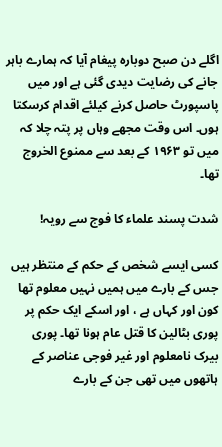اگلے دن صبح دوبارہ پیغام آیا کہ ہمارے باہر جانے کی رضایت دیدی گئی ہے اور میں پاسپورٹ حاصل کرنے کیلئے اقدام کرسکتا ہوں۔ اس وقت مجھے وہاں پر پتہ چلا کہ میں تو ۱۹۶۳ کے بعد سے ممنوع الخروج تھا۔

شدت پسند علماء کا فوج سے رویہ!

کسی ایسے شخص کے حکم کے منتظر ہیں جس کے بارے میں ہمیں نہیں معلوم تھا کون اور کہاں ہے ، اور اسکے ایک حکم پر پوری بٹالین کا قتل عام ہونا تھا۔ پوری بیرک نامعلوم اور غیر فوجی عناصر کے ہاتھوں میں تھی جن کے بارے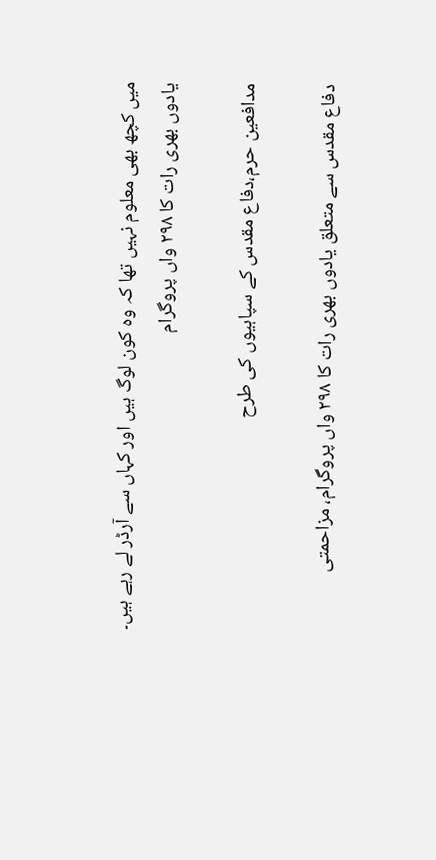میں کچھ بھی معلوم نہیں تھا کہ وہ کون لوگ ہیں اور کہاں سے آرڈر لے رہے ہیں۔
یادوں بھری رات کا ۲۹۸ واں پروگرام

مدافعین حرم،دفاع مقدس کے سپاہیوں کی طرح

دفاع مقدس سے متعلق یادوں بھری رات کا ۲۹۸ واں پروگرام، مزاحمتی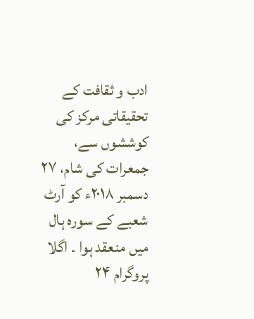ادب و ثقافت کے تحقیقاتی مرکز کی کوششوں سے، جمعرات کی شام، ۲۷ دسمبر ۲۰۱۸ء کو آرٹ شعبے کے سورہ ہال میں منعقد ہوا ۔ اگلا پروگرام ۲۴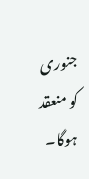جنوری کو منعقد ہوگا۔